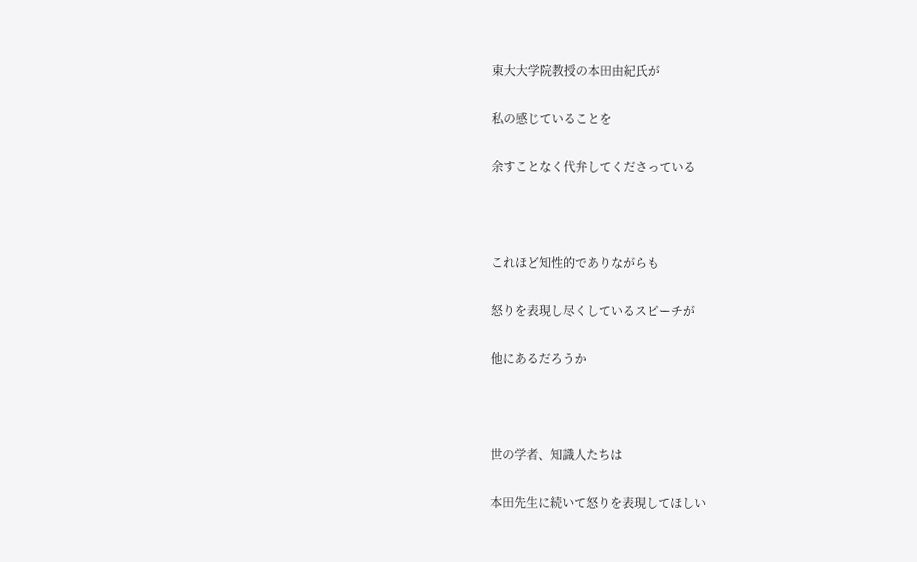東大大学院教授の本田由紀氏が


私の感じていることを


余すことなく代弁してくださっている





これほど知性的でありながらも


怒りを表現し尽くしているスピーチが


他にあるだろうか





世の学者、知識人たちは


本田先生に続いて怒りを表現してほしい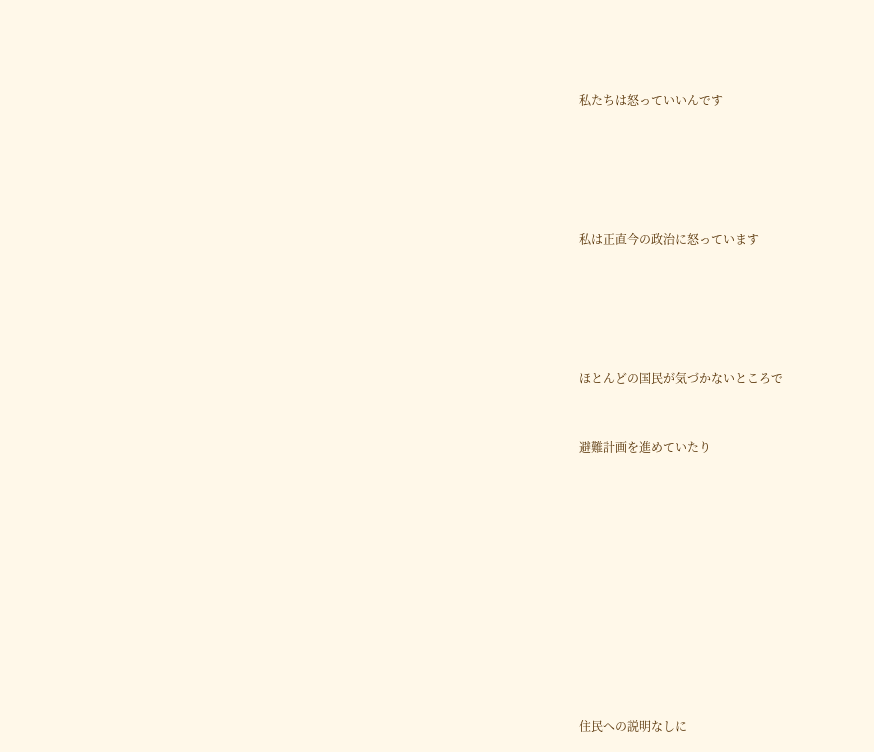私たちは怒っていいんです





私は正直今の政治に怒っています





ほとんどの国民が気づかないところで


避難計画を進めていたり











住民への説明なしに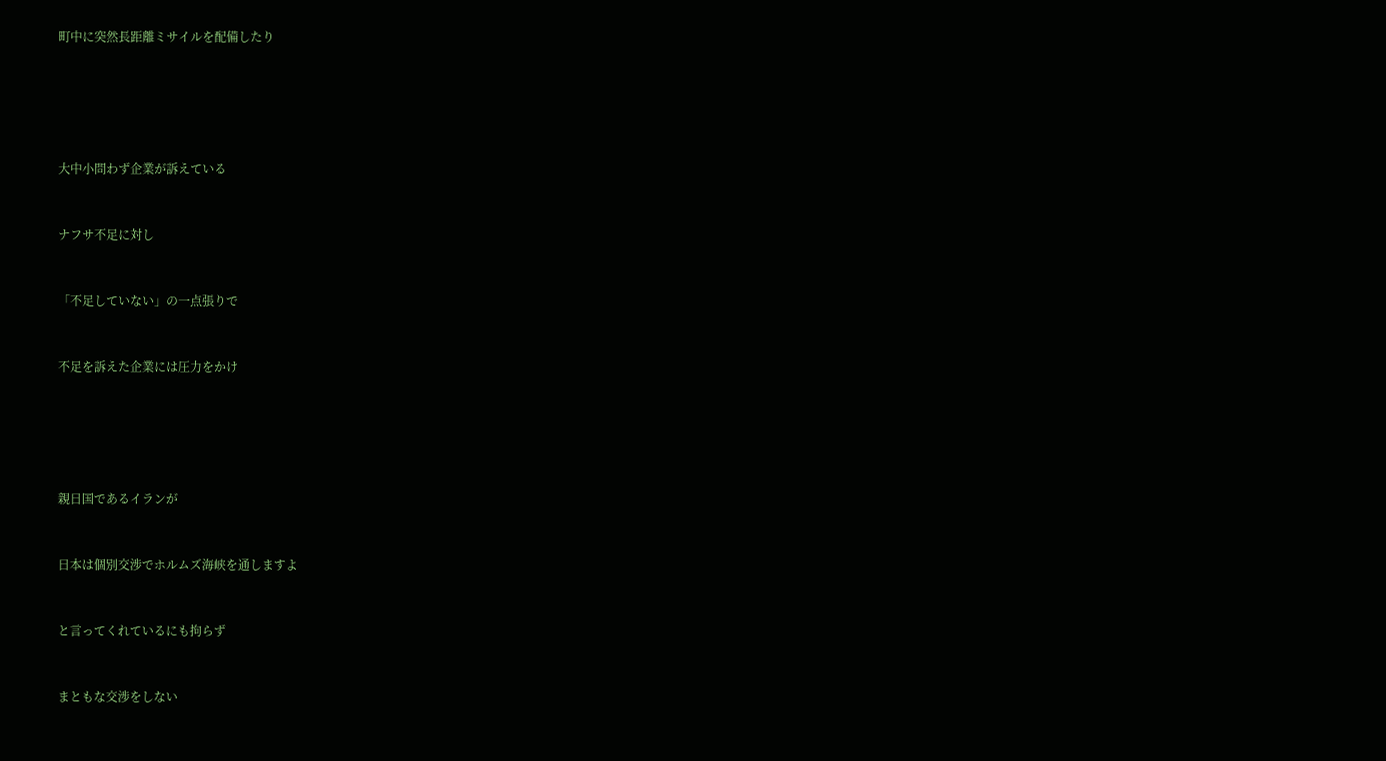町中に突然長距離ミサイルを配備したり





大中小問わず企業が訴えている


ナフサ不足に対し


「不足していない」の一点張りで


不足を訴えた企業には圧力をかけ





親日国であるイランが


日本は個別交渉でホルムズ海峡を通しますよ


と言ってくれているにも拘らず


まともな交渉をしない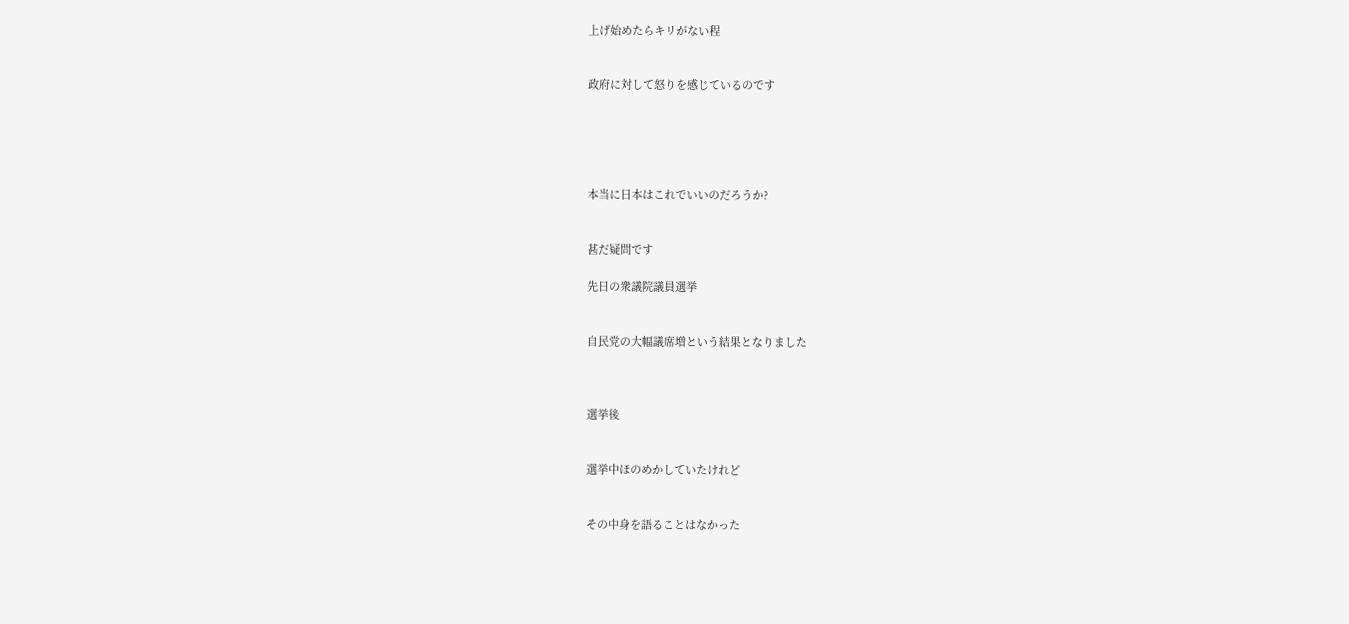上げ始めたらキリがない程


政府に対して怒りを感じているのです





本当に日本はこれでいいのだろうか?


甚だ疑問です

先日の衆議院議員選挙


自民党の大幅議席増という結果となりました



選挙後


選挙中ほのめかしていたけれど


その中身を語ることはなかった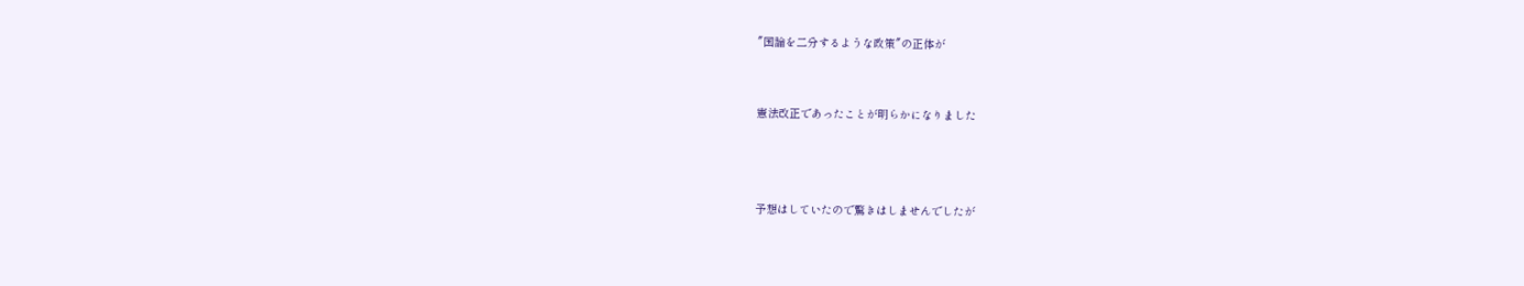″国論を二分するような政策″の正体が


憲法改正であったことが明らかになりました



予想はしていたので驚きはしませんでしたが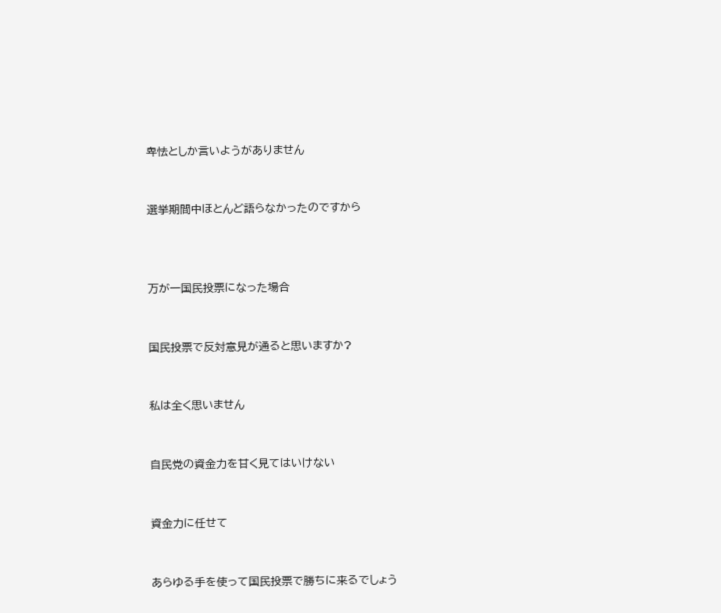卑怯としか言いようがありません


選挙期間中ほとんど語らなかったのですから



万が一国民投票になった場合


国民投票で反対意見が通ると思いますか?


私は全く思いません


自民党の資金力を甘く見てはいけない


資金力に任せて


あらゆる手を使って国民投票で勝ちに来るでしょう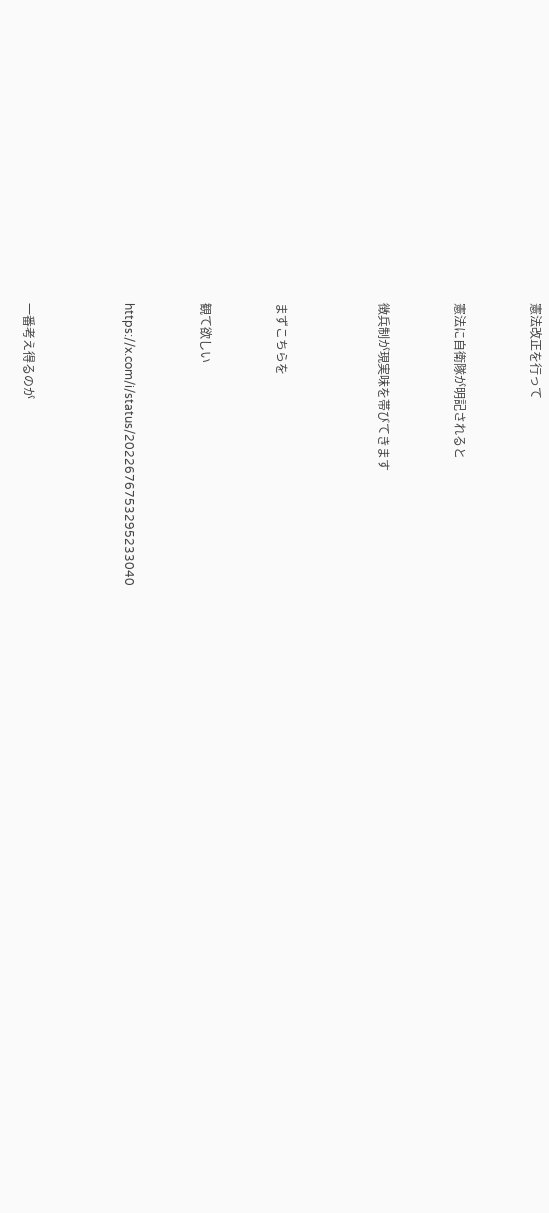憲法改正を行って


憲法に自衛隊が明記されると


徴兵制が現実味を帯びてきます



まずこちらを


観て欲しい


https://x.com/i/status/2022676753295233040



一番考え得るのが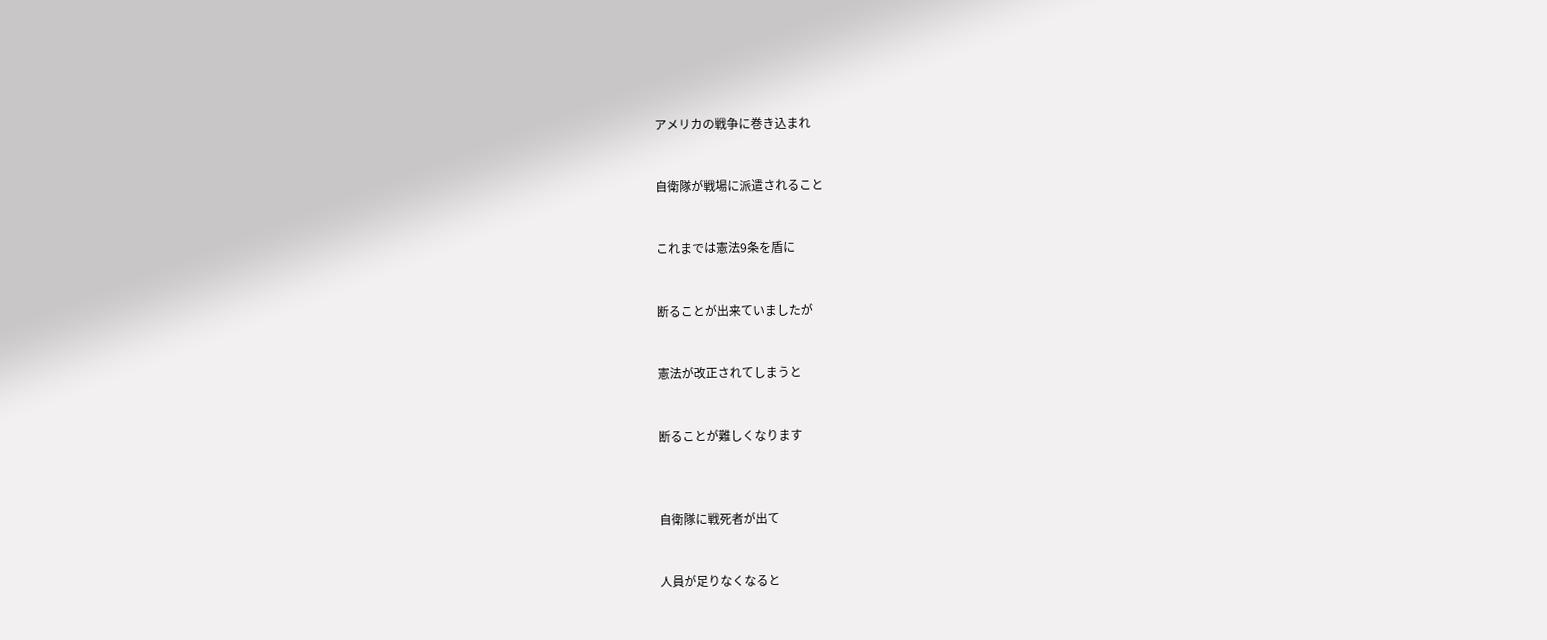アメリカの戦争に巻き込まれ


自衛隊が戦場に派遣されること


これまでは憲法9条を盾に


断ることが出来ていましたが


憲法が改正されてしまうと


断ることが難しくなります



自衛隊に戦死者が出て


人員が足りなくなると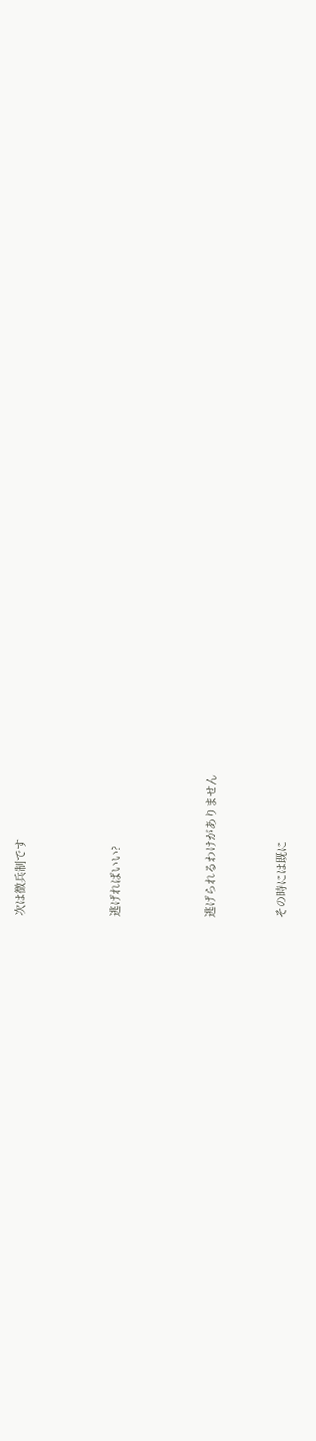次は徴兵制です



逃げればいい?



逃げられるわけがありません


その時には既に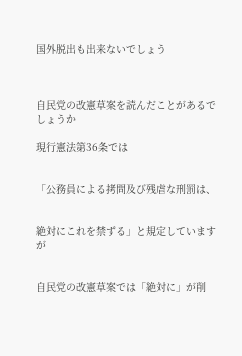国外脱出も出来ないでしょう



自民党の改憲草案を読んだことがあるでしょうか

現行憲法第36条では


「公務員による拷問及び残虐な刑罰は、


絶対にこれを禁ずる」と規定していますが


自民党の改憲草案では「絶対に」が削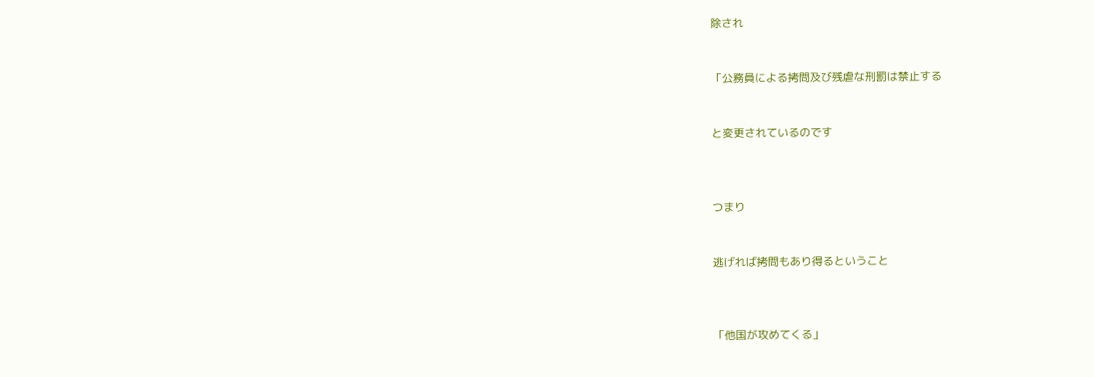除され


「公務員による拷問及び残虐な刑罰は禁止する


と変更されているのです



つまり


逃げれば拷問もあり得るということ



「他国が攻めてくる」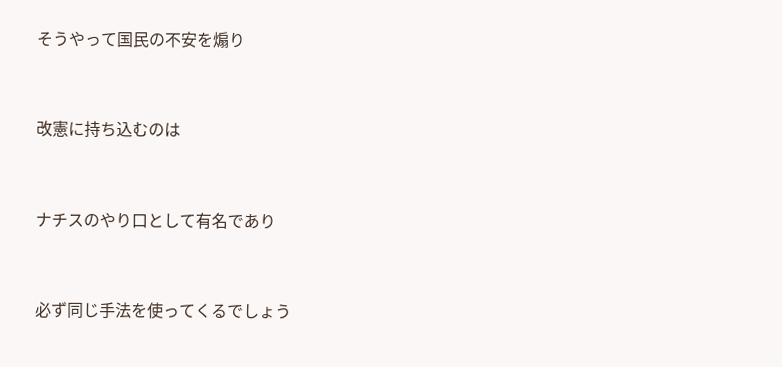そうやって国民の不安を煽り


改憲に持ち込むのは


ナチスのやり口として有名であり


必ず同じ手法を使ってくるでしょう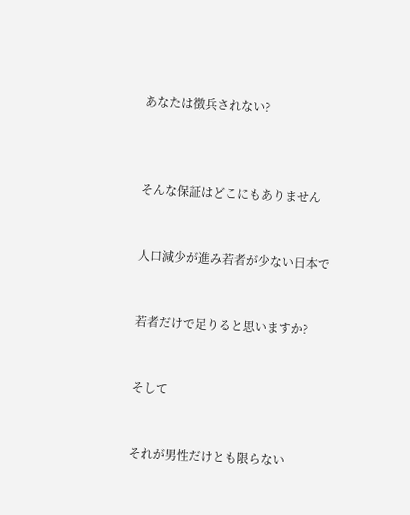あなたは徴兵されない?



そんな保証はどこにもありません


人口減少が進み若者が少ない日本で


若者だけで足りると思いますか?


そして


それが男性だけとも限らない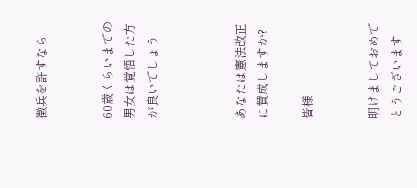徴兵を許すなら


60歳くらいまでの男女は覚悟した方が良いでしょう



あなたは憲法改正に賛成しますか?

皆様


明けましておめでとうございます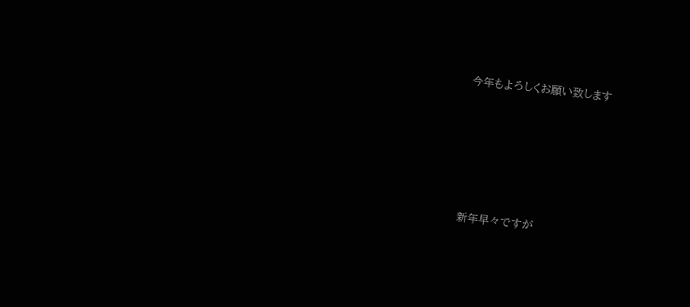今年もよろしくお願い致します





新年早々ですが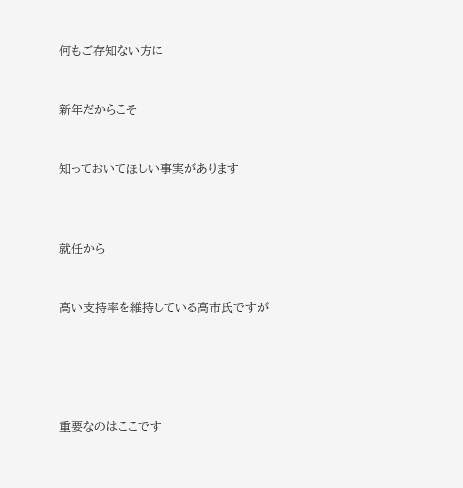何もご存知ない方に


新年だからこそ


知っておいてほしい事実があります



就任から


高い支持率を維持している高市氏ですが





重要なのはここです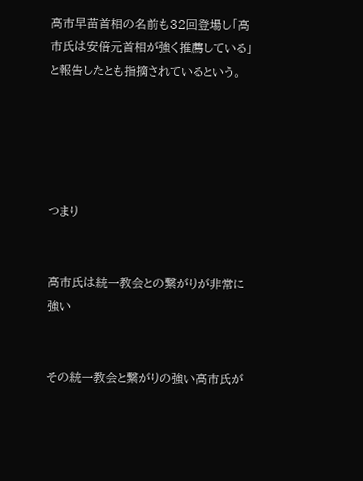高市早苗首相の名前も32回登場し「高市氏は安倍元首相が強く推薦している」と報告したとも指摘されているという。





つまり


高市氏は統一教会との繋がりが非常に強い


その統一教会と繋がりの強い高市氏が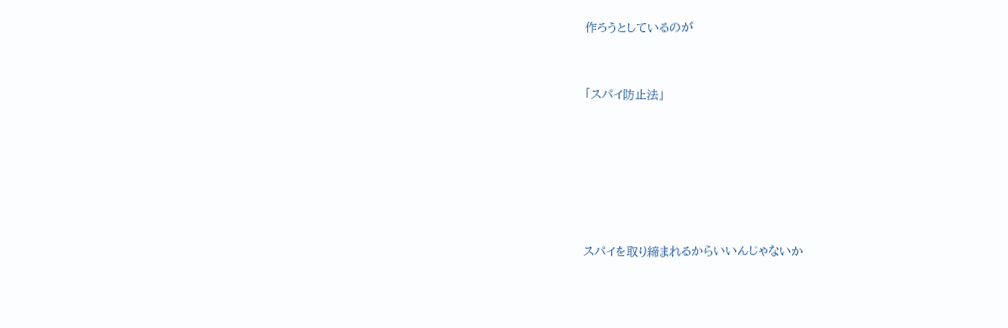作ろうとしているのが


「スパイ防止法」






スパイを取り締まれるからいいんじゃないか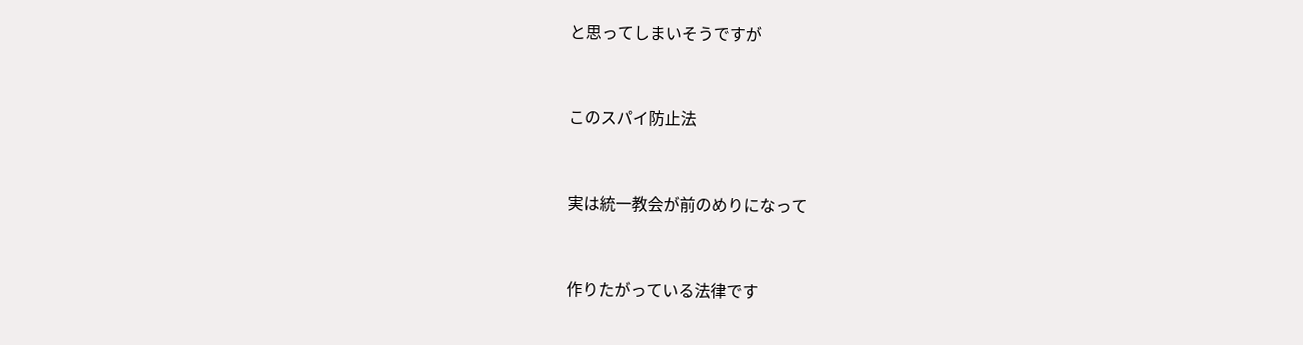と思ってしまいそうですが


このスパイ防止法


実は統一教会が前のめりになって


作りたがっている法律です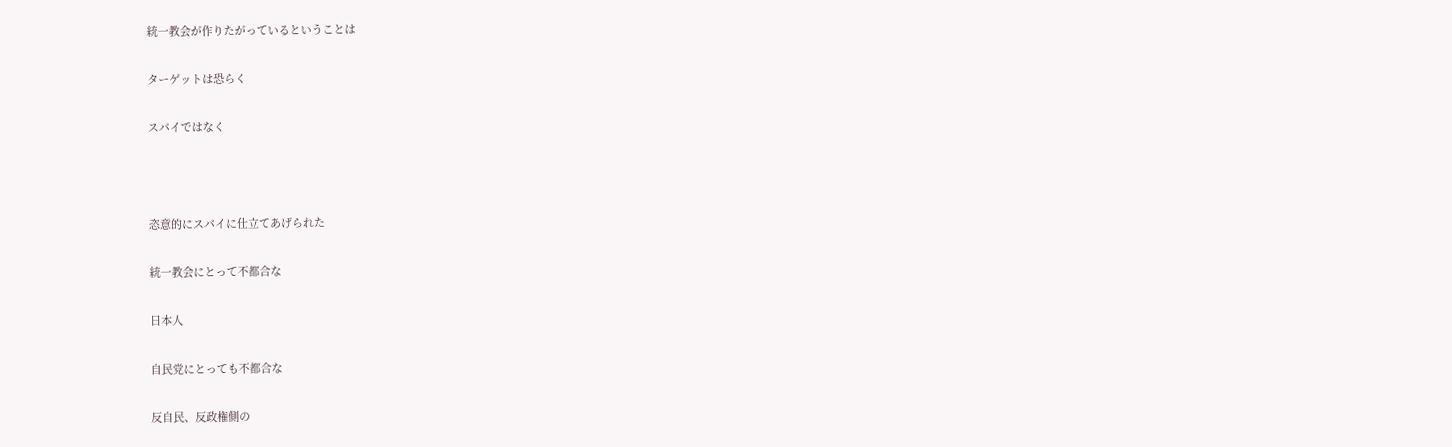統一教会が作りたがっているということは


ターゲットは恐らく


スパイではなく





恣意的にスパイに仕立てあげられた


統一教会にとって不都合な


日本人


自民党にとっても不都合な


反自民、反政権側の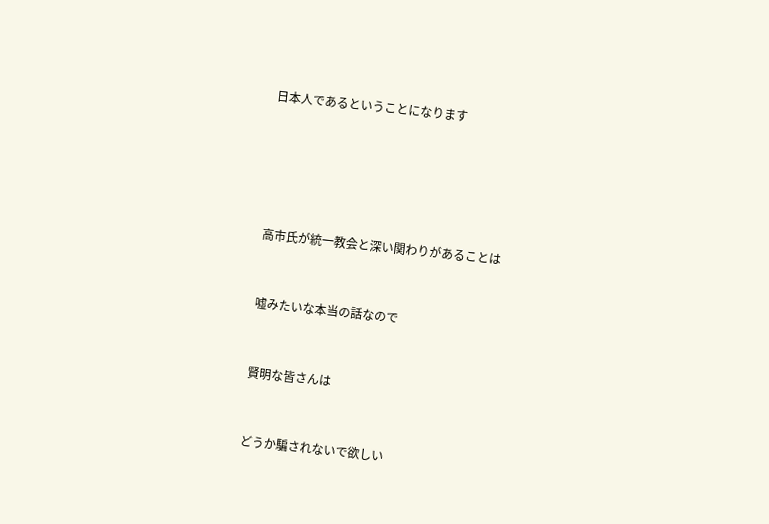日本人であるということになります





高市氏が統一教会と深い関わりがあることは


嘘みたいな本当の話なので


賢明な皆さんは


どうか騙されないで欲しい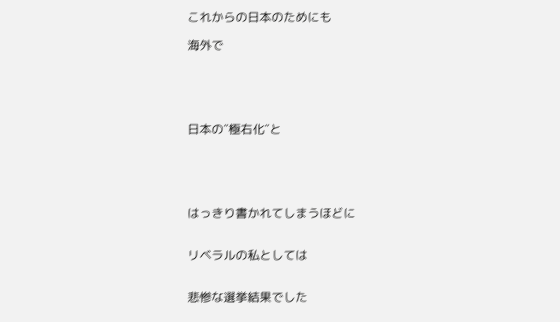これからの日本のためにも

海外で





日本の″極右化″と





はっきり書かれてしまうほどに


リベラルの私としては


悲惨な選挙結果でした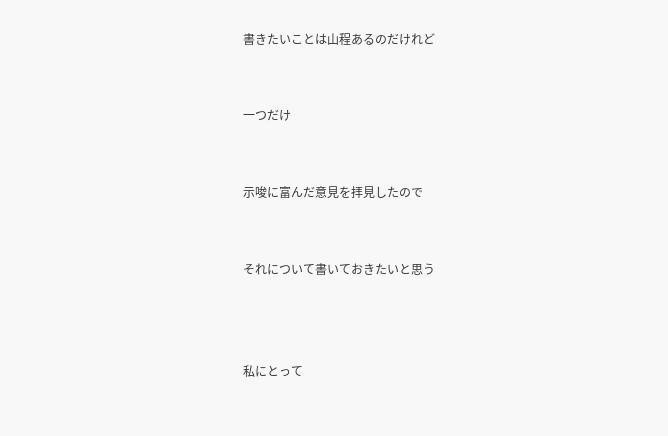書きたいことは山程あるのだけれど


一つだけ


示唆に富んだ意見を拝見したので


それについて書いておきたいと思う



私にとって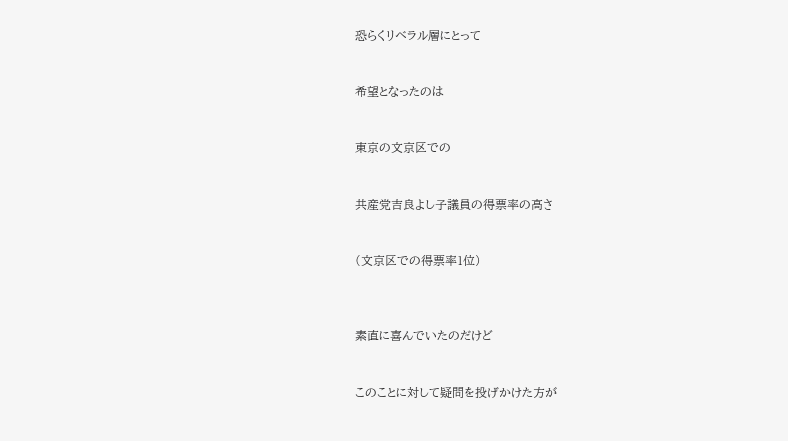恐らくリベラル層にとって


希望となったのは


東京の文京区での


共産党吉良よし子議員の得票率の高さ


(文京区での得票率1位)



素直に喜んでいたのだけど


このことに対して疑問を投げかけた方が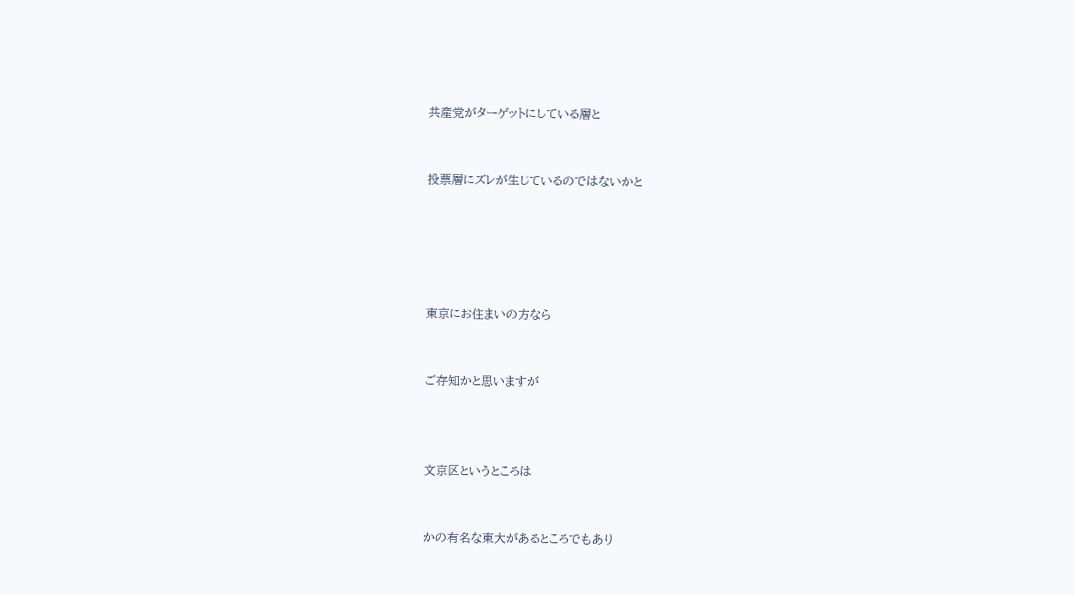共産党がターゲットにしている層と


投票層にズレが生じているのではないかと





東京にお住まいの方なら


ご存知かと思いますが



文京区というところは


かの有名な東大があるところでもあり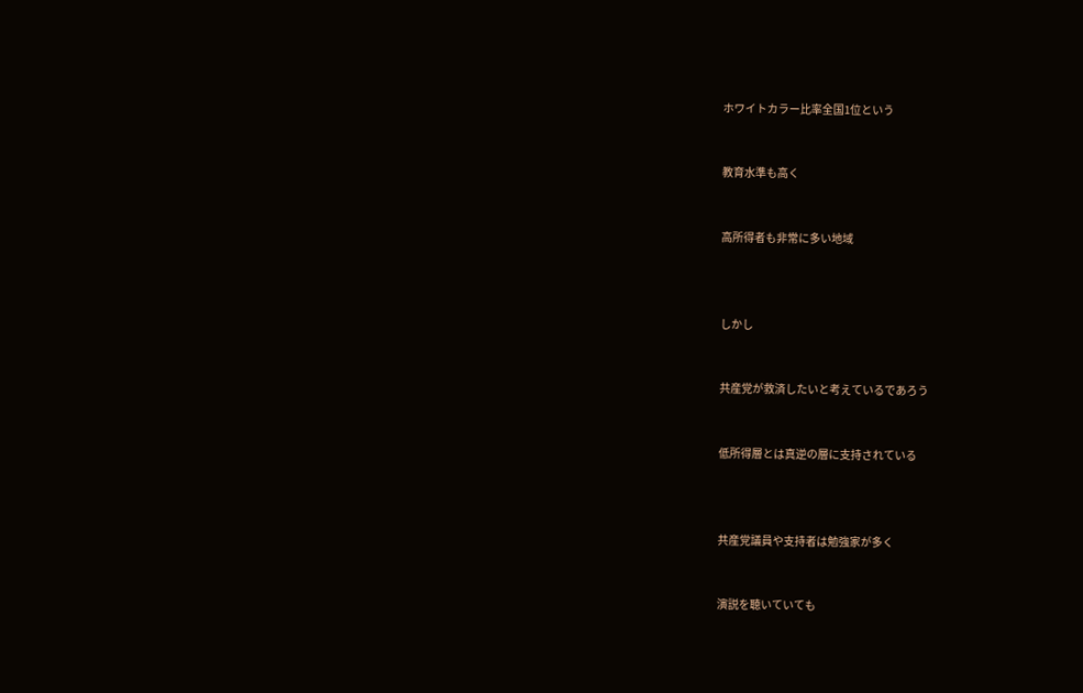ホワイトカラー比率全国1位という


教育水準も高く


高所得者も非常に多い地域



しかし


共産党が救済したいと考えているであろう


低所得層とは真逆の層に支持されている



共産党議員や支持者は勉強家が多く


演説を聴いていても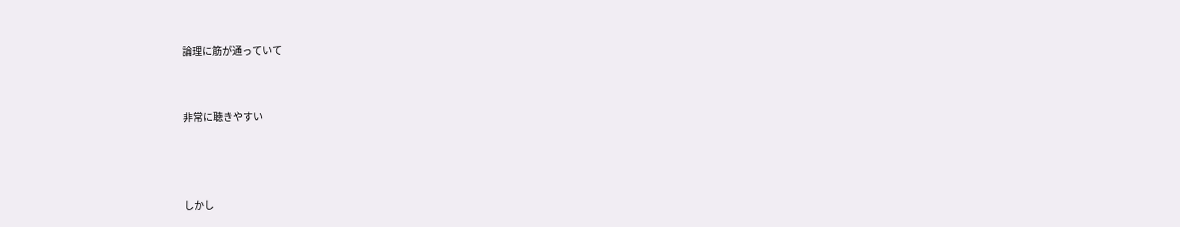論理に筋が通っていて


非常に聴きやすい



しかし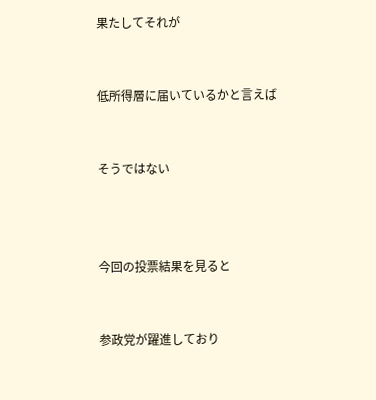果たしてそれが


低所得層に届いているかと言えば


そうではない



今回の投票結果を見ると


参政党が躍進しており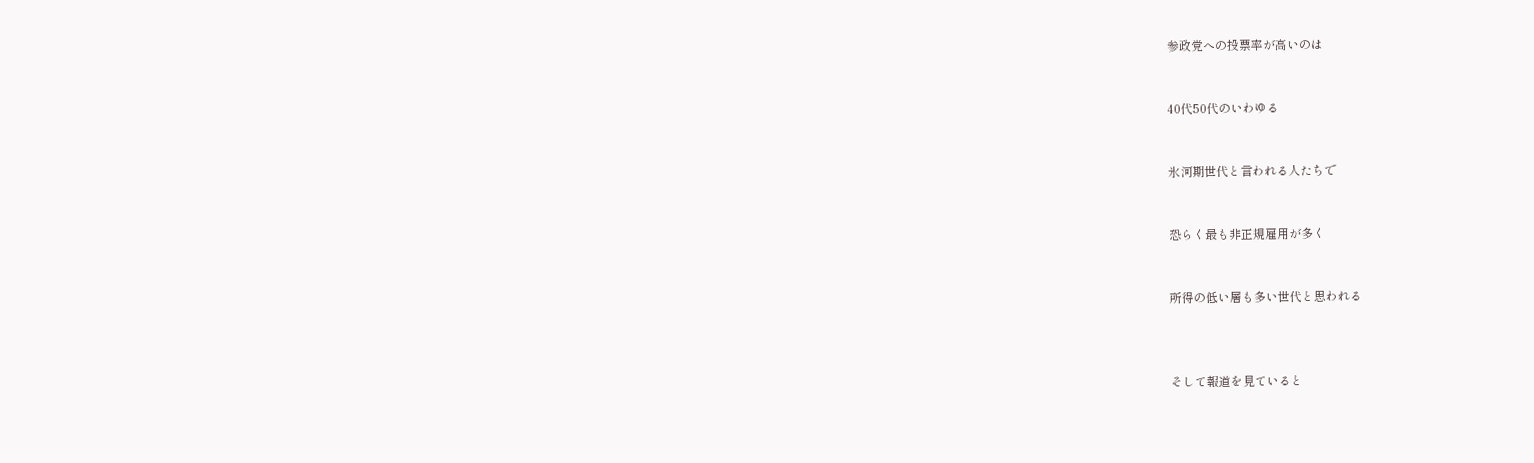参政党への投票率が高いのは


40代50代のいわゆる


氷河期世代と言われる人たちで


恐らく最も非正規雇用が多く


所得の低い層も多い世代と思われる



そして報道を見ていると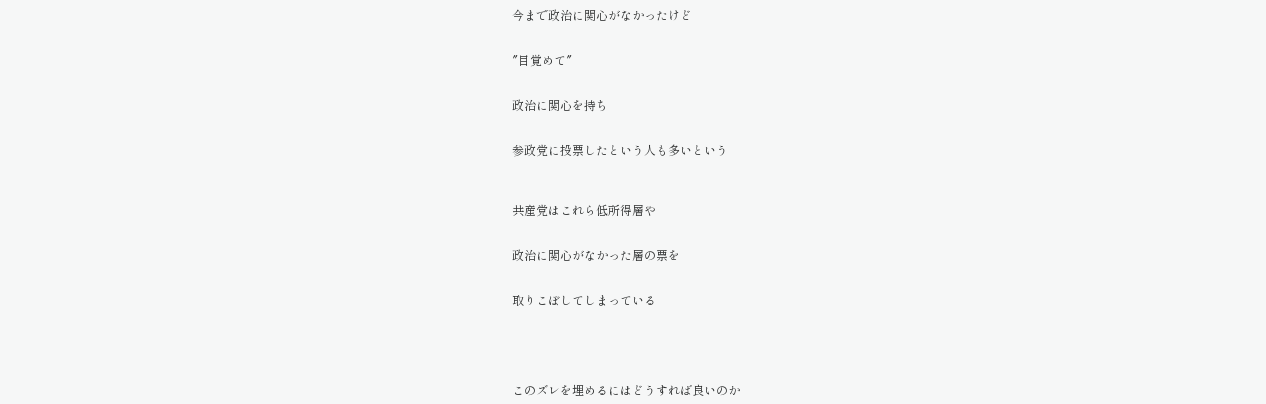今まで政治に関心がなかったけど


″目覚めて″


政治に関心を持ち


参政党に投票したという人も多いという



共産党はこれら低所得層や


政治に関心がなかった層の票を


取りこぼしてしまっている





このズレを埋めるにはどうすれば良いのか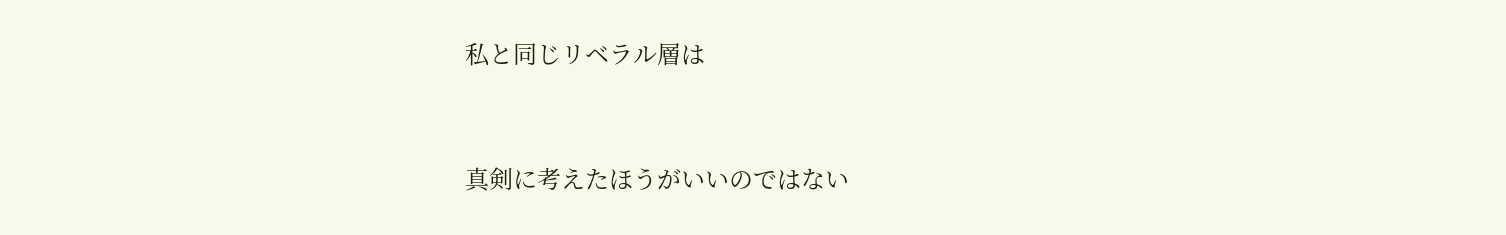私と同じリベラル層は


真剣に考えたほうがいいのではない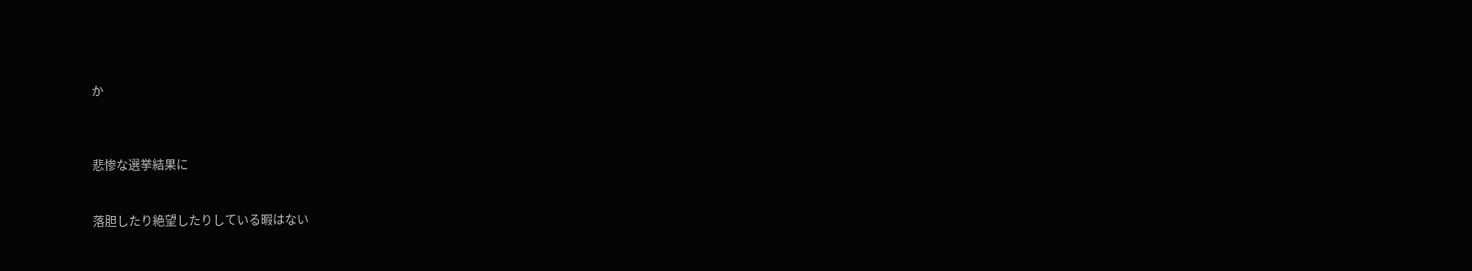か



悲惨な選挙結果に


落胆したり絶望したりしている暇はない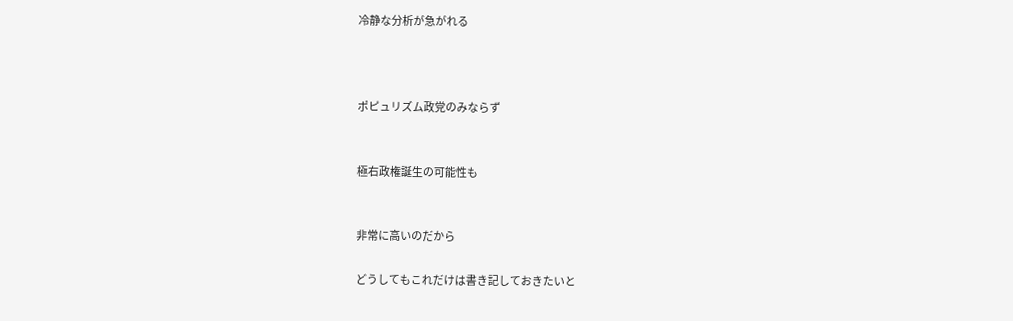冷静な分析が急がれる



ポピュリズム政党のみならず


極右政権誕生の可能性も


非常に高いのだから

どうしてもこれだけは書き記しておきたいと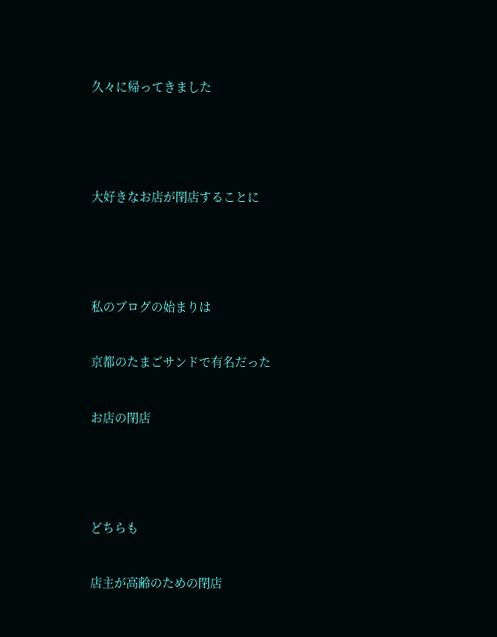久々に帰ってきました





大好きなお店が閉店することに





私のブログの始まりは


京都のたまごサンドで有名だった


お店の閉店





どちらも


店主が高齢のための閉店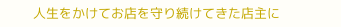人生をかけてお店を守り続けてきた店主に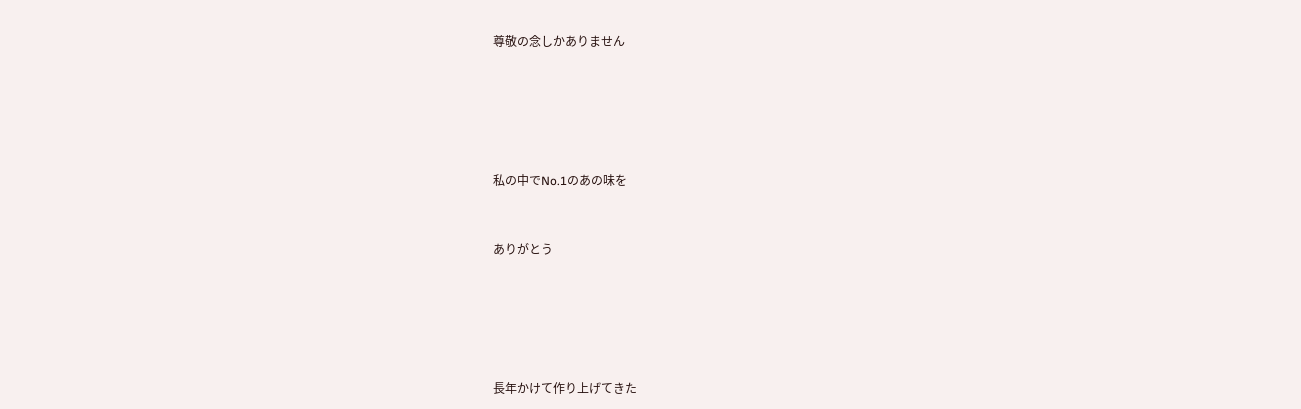尊敬の念しかありません





私の中でNo.1のあの味を


ありがとう





長年かけて作り上げてきた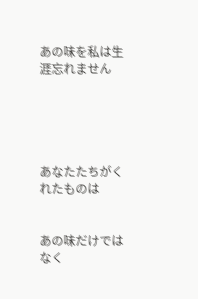あの味を私は生涯忘れません





あなたたちがくれたものは


あの味だけではなく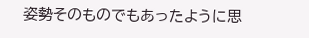姿勢そのものでもあったように思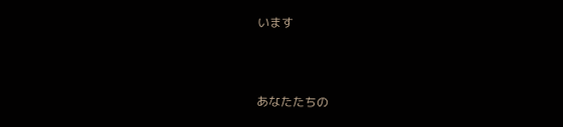います





あなたたちの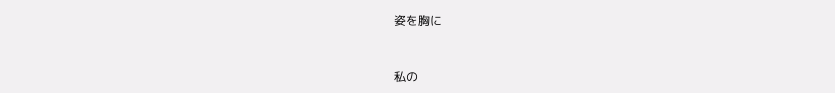姿を胸に


私の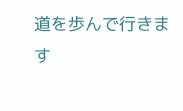道を歩んで行きます